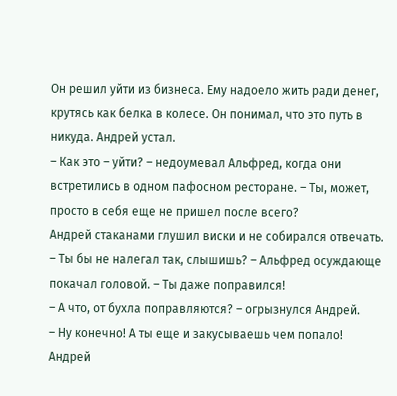Он решил уйти из бизнеса. Ему надоело жить ради денег, крутясь как белка в колесе. Он понимал, что это путь в никуда. Андрей устал.
– Как это – уйти? – недоумевал Альфред, когда они встретились в одном пафосном ресторане. – Ты, может, просто в себя еще не пришел после всего?
Андрей стаканами глушил виски и не собирался отвечать.
– Ты бы не налегал так, слышишь? – Альфред осуждающе покачал головой. – Ты даже поправился!
– А что, от бухла поправляются? – огрызнулся Андрей.
– Ну конечно! А ты еще и закусываешь чем попало!
Андрей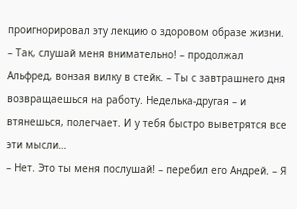проигнорировал эту лекцию о здоровом образе жизни.
– Так, слушай меня внимательно! – продолжал Альфред, вонзая вилку в стейк. – Ты с завтрашнего дня возвращаешься на работу. Неделька-другая – и втянешься, полегчает. И у тебя быстро выветрятся все эти мысли…
– Нет. Это ты меня послушай! – перебил его Андрей. – Я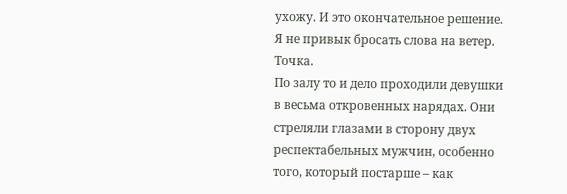ухожу. И это окончательное решение. Я не привык бросать слова на ветер. Точка.
По залу то и дело проходили девушки в весьма откровенных нарядах. Они стреляли глазами в сторону двух респектабельных мужчин, особенно того, который постарше – как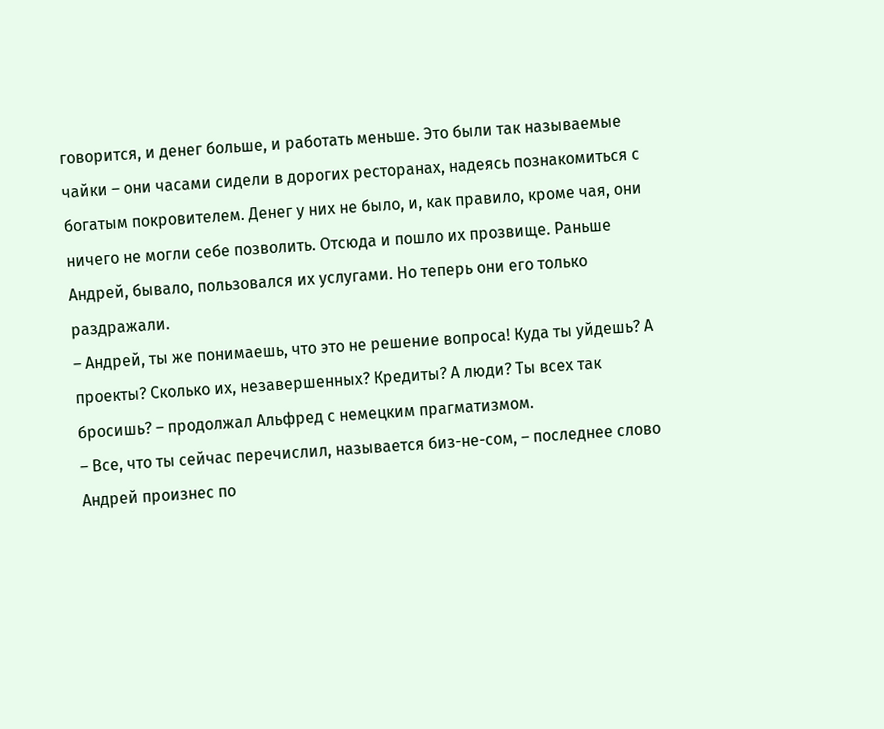говорится, и денег больше, и работать меньше. Это были так называемые чайки – они часами сидели в дорогих ресторанах, надеясь познакомиться с богатым покровителем. Денег у них не было, и, как правило, кроме чая, они ничего не могли себе позволить. Отсюда и пошло их прозвище. Раньше Андрей, бывало, пользовался их услугами. Но теперь они его только раздражали.
– Андрей, ты же понимаешь, что это не решение вопроса! Куда ты уйдешь? А проекты? Сколько их, незавершенных? Кредиты? А люди? Ты всех так бросишь? – продолжал Альфред с немецким прагматизмом.
– Все, что ты сейчас перечислил, называется биз-не-сом, – последнее слово Андрей произнес по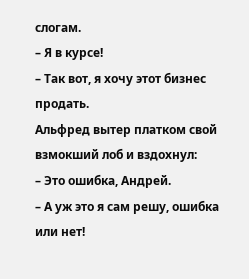слогам.
– Я в курсе!
– Так вот, я хочу этот бизнес продать.
Альфред вытер платком свой взмокший лоб и вздохнул:
– Это ошибка, Андрей.
– А уж это я сам решу, ошибка или нет!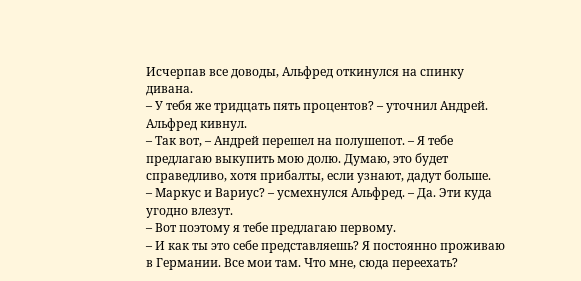Исчерпав все доводы, Альфред откинулся на спинку дивана.
– У тебя же тридцать пять процентов? – уточнил Андрей.
Альфред кивнул.
– Так вот, – Андрей перешел на полушепот. – Я тебе предлагаю выкупить мою долю. Думаю, это будет справедливо, хотя прибалты, если узнают, дадут больше.
– Маркус и Вариус? – усмехнулся Альфред. – Да. Эти куда угодно влезут.
– Вот поэтому я тебе предлагаю первому.
– И как ты это себе представляешь? Я постоянно проживаю в Германии. Все мои там. Что мне, сюда переехать?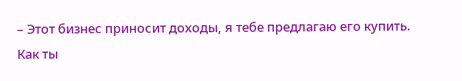– Этот бизнес приносит доходы, я тебе предлагаю его купить. Как ты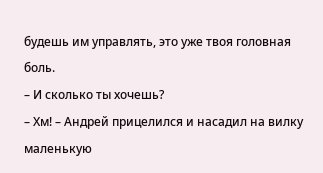будешь им управлять, это уже твоя головная боль.
– И сколько ты хочешь?
– Хм! – Андрей прицелился и насадил на вилку маленькую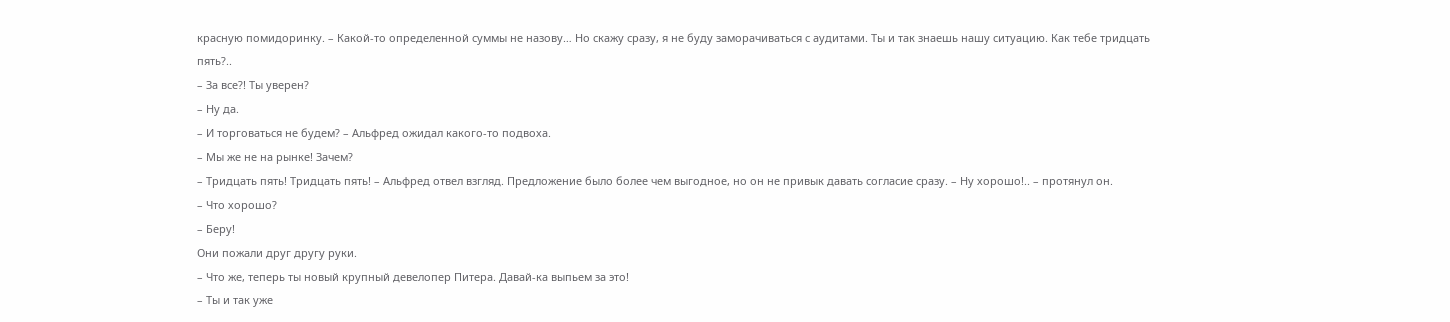красную помидоринку. – Какой-то определенной суммы не назову… Но скажу сразу, я не буду заморачиваться с аудитами. Ты и так знаешь нашу ситуацию. Как тебе тридцать пять?..
– За все?! Ты уверен?
– Ну да.
– И торговаться не будем? – Альфред ожидал какого-то подвоха.
– Мы же не на рынке! Зачем?
– Тридцать пять! Тридцать пять! – Альфред отвел взгляд. Предложение было более чем выгодное, но он не привык давать согласие сразу. – Ну хорошо!.. – протянул он.
– Что хорошо?
– Беру!
Они пожали друг другу руки.
– Что же, теперь ты новый крупный девелопер Питера. Давай-ка выпьем за это!
– Ты и так уже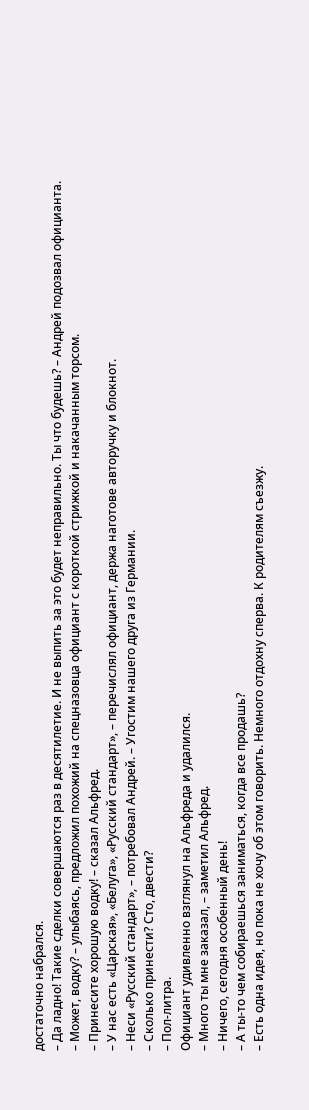достаточно набрался.
– Да ладно! Такие сделки совершаются раз в десятилетие. И не выпить за это будет неправильно. Ты что будешь? – Андрей подозвал официанта.
– Может, водку? – улыбаясь, предложил похожий на спецназовца официант с короткой стрижкой и накачанным торсом.
– Принесите хорошую водку! – сказал Альфред.
– У нас есть «Царская», «Белуга», «Русский стандарт», – перечислял официант, держа наготове авторучку и блокнот.
– Неси «Русский стандарт», – потребовал Андрей. – Угостим нашего друга из Германии.
– Сколько принести? Сто, двести?
– Пол-литра.
Официант удивленно взглянул на Альфреда и удалился.
– Много ты мне заказал, – заметил Альфред.
– Ничего, сегодня особенный день!
– А ты-то чем собираешься заниматься, когда все продашь?
– Есть одна идея, но пока не хочу об этом говорить. Немного отдохну сперва. К родителям съезжу.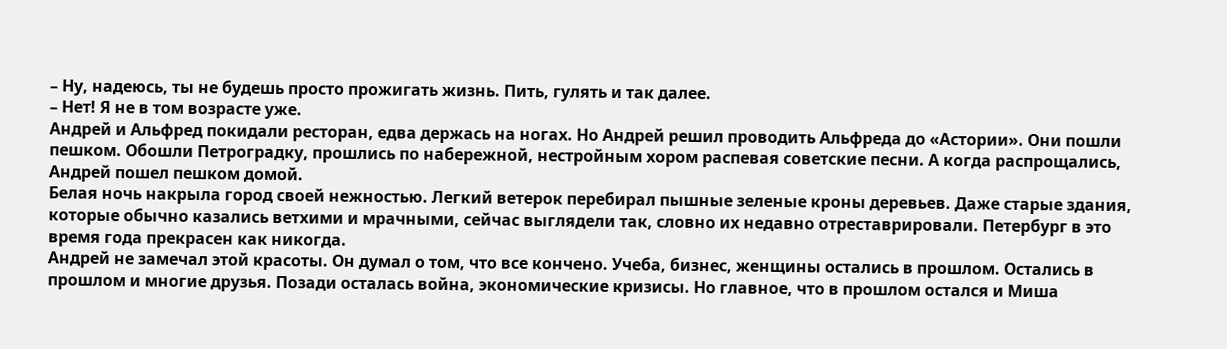– Ну, надеюсь, ты не будешь просто прожигать жизнь. Пить, гулять и так далее.
– Нет! Я не в том возрасте уже.
Андрей и Альфред покидали ресторан, едва держась на ногах. Но Андрей решил проводить Альфреда до «Астории». Они пошли пешком. Обошли Петроградку, прошлись по набережной, нестройным хором распевая советские песни. А когда распрощались, Андрей пошел пешком домой.
Белая ночь накрыла город своей нежностью. Легкий ветерок перебирал пышные зеленые кроны деревьев. Даже старые здания, которые обычно казались ветхими и мрачными, сейчас выглядели так, словно их недавно отреставрировали. Петербург в это время года прекрасен как никогда.
Андрей не замечал этой красоты. Он думал о том, что все кончено. Учеба, бизнес, женщины остались в прошлом. Остались в прошлом и многие друзья. Позади осталась война, экономические кризисы. Но главное, что в прошлом остался и Миша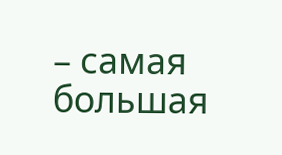– самая большая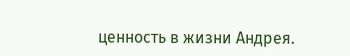ценность в жизни Андрея.